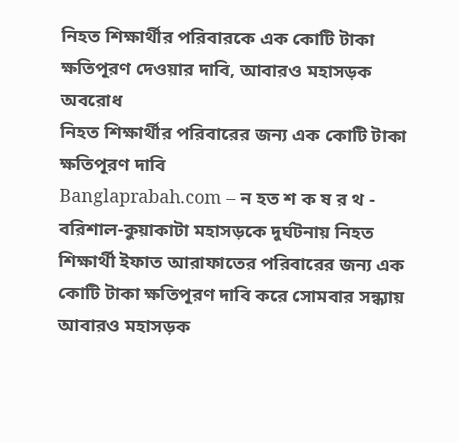নিহত শিক্ষার্থীর পরিবারকে এক কোটি টাকা ক্ষতিপূরণ দেওয়ার দাবি, আবারও মহাসড়ক অবরোধ
নিহত শিক্ষার্থীর পরিবারের জন্য এক কোটি টাকা ক্ষতিপূরণ দাবি
Banglaprabah.com – ন হত শ ক ষ র থ - বরিশাল-কুয়াকাটা মহাসড়কে দুর্ঘটনায় নিহত শিক্ষার্থী ইফাত আরাফাতের পরিবারের জন্য এক কোটি টাকা ক্ষতিপূরণ দাবি করে সোমবার সন্ধ্যায় আবারও মহাসড়ক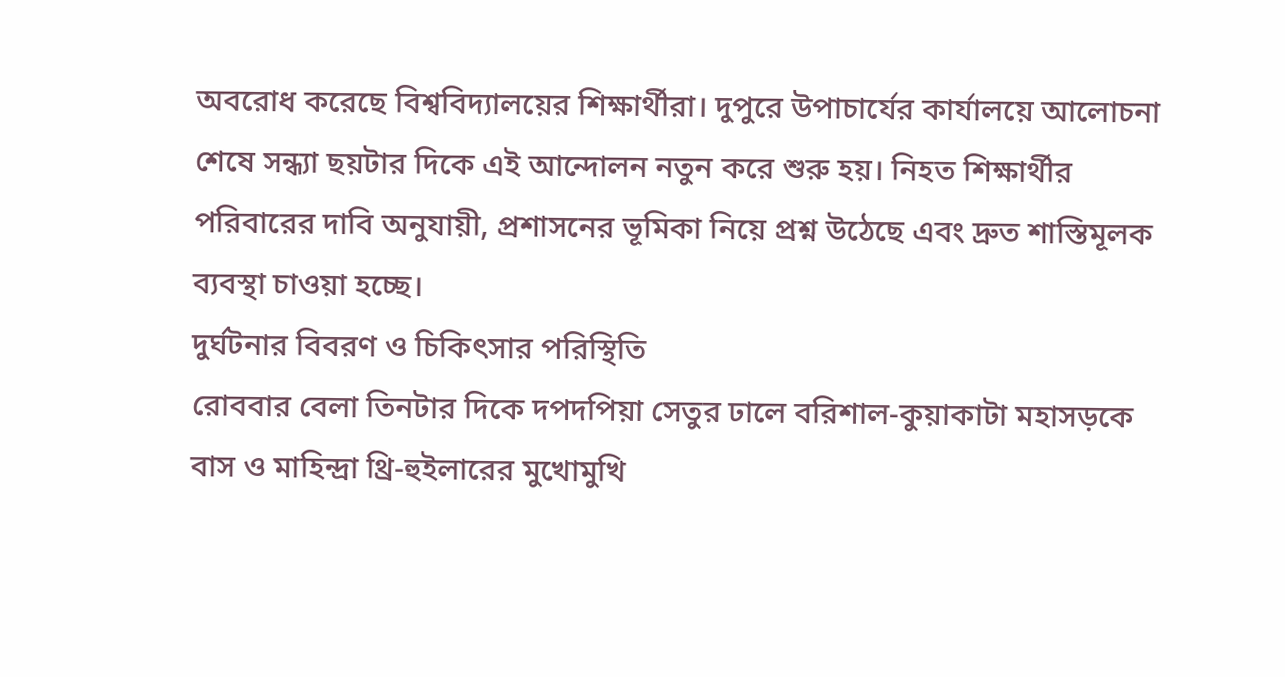অবরোধ করেছে বিশ্ববিদ্যালয়ের শিক্ষার্থীরা। দুপুরে উপাচার্যের কার্যালয়ে আলোচনা শেষে সন্ধ্যা ছয়টার দিকে এই আন্দোলন নতুন করে শুরু হয়। নিহত শিক্ষার্থীর পরিবারের দাবি অনুযায়ী, প্রশাসনের ভূমিকা নিয়ে প্রশ্ন উঠেছে এবং দ্রুত শাস্তিমূলক ব্যবস্থা চাওয়া হচ্ছে।
দুর্ঘটনার বিবরণ ও চিকিৎসার পরিস্থিতি
রোববার বেলা তিনটার দিকে দপদপিয়া সেতুর ঢালে বরিশাল-কুয়াকাটা মহাসড়কে বাস ও মাহিন্দ্রা থ্রি-হুইলারের মুখোমুখি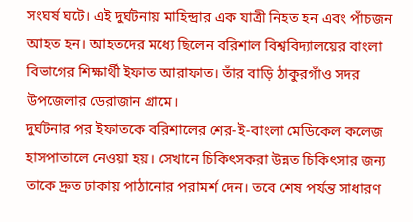সংঘর্ষ ঘটে। এই দুর্ঘটনায় মাহিন্দ্রার এক যাত্রী নিহত হন এবং পাঁচজন আহত হন। আহতদের মধ্যে ছিলেন বরিশাল বিশ্ববিদ্যালয়ের বাংলা বিভাগের শিক্ষার্থী ইফাত আরাফাত। তাঁর বাড়ি ঠাকুরগাঁও সদর উপজেলার ডেরাজান গ্রামে।
দুর্ঘটনার পর ইফাতকে বরিশালের শের-ই-বাংলা মেডিকেল কলেজ হাসপাতালে নেওয়া হয়। সেখানে চিকিৎসকরা উন্নত চিকিৎসার জন্য তাকে দ্রুত ঢাকায় পাঠানোর পরামর্শ দেন। তবে শেষ পর্যন্ত সাধারণ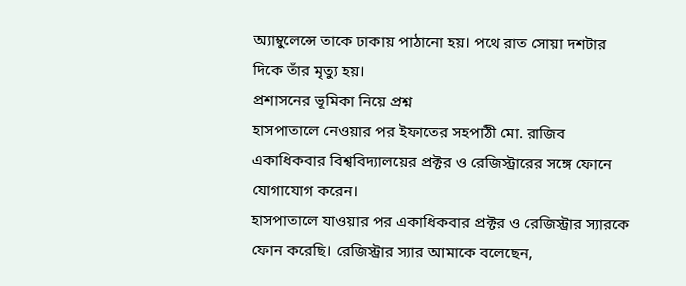অ্যাম্বুলেন্সে তাকে ঢাকায় পাঠানো হয়। পথে রাত সোয়া দশটার দিকে তাঁর মৃত্যু হয়।
প্রশাসনের ভূমিকা নিয়ে প্রশ্ন
হাসপাতালে নেওয়ার পর ইফাতের সহপাঠী মো. রাজিব একাধিকবার বিশ্ববিদ্যালয়ের প্রক্টর ও রেজিস্ট্রারের সঙ্গে ফোনে যোগাযোগ করেন।
হাসপাতালে যাওয়ার পর একাধিকবার প্রক্টর ও রেজিস্ট্রার স্যারকে ফোন করেছি। রেজিস্ট্রার স্যার আমাকে বলেছেন,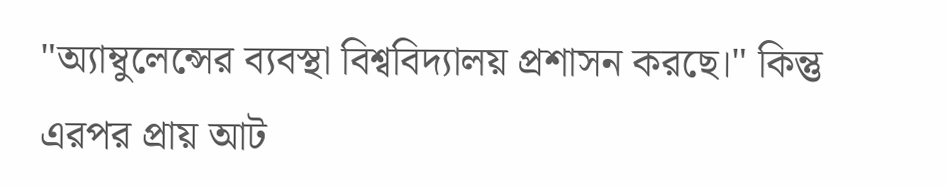"অ্যাম্বুলেন্সের ব্যবস্থা বিশ্ববিদ্যালয় প্রশাসন করছে।" কিন্তু এরপর প্রায় আট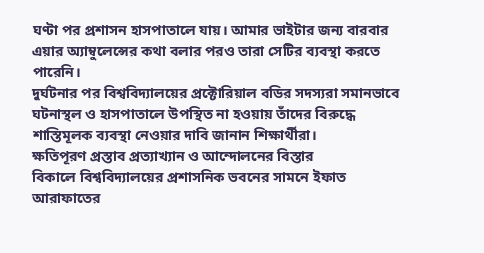ঘণ্টা পর প্রশাসন হাসপাতালে যায়। আমার ভাইটার জন্য বারবার এয়ার অ্যাম্বুলেন্সের কথা বলার পরও তারা সেটির ব্যবস্থা করতে পারেনি।
দুর্ঘটনার পর বিশ্ববিদ্যালয়ের প্রক্টোরিয়াল বডির সদস্যরা সমানভাবে ঘটনাস্থল ও হাসপাতালে উপস্থিত না হওয়ায় তাঁদের বিরুদ্ধে শাস্তিমূলক ব্যবস্থা নেওয়ার দাবি জানান শিক্ষার্থীরা।
ক্ষতিপূরণ প্রস্তাব প্রত্যাখ্যান ও আন্দোলনের বিস্তার
বিকালে বিশ্ববিদ্যালয়ের প্রশাসনিক ভবনের সামনে ইফাত আরাফাতের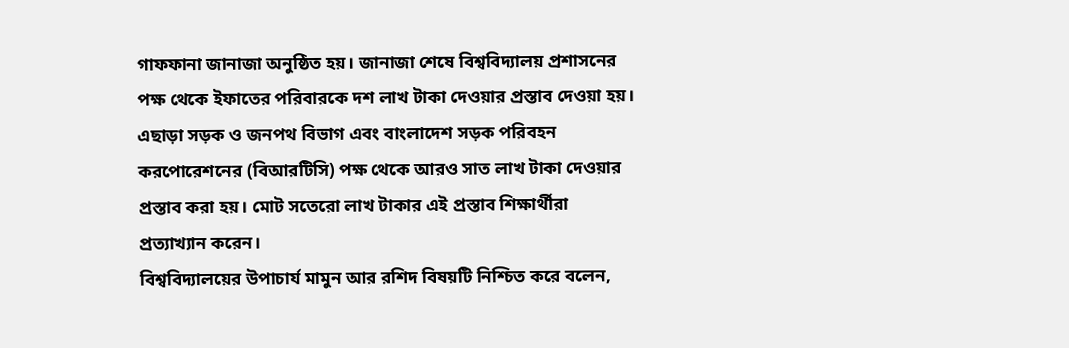গাফফানা জানাজা অনুষ্ঠিত হয়। জানাজা শেষে বিশ্ববিদ্যালয় প্রশাসনের পক্ষ থেকে ইফাতের পরিবারকে দশ লাখ টাকা দেওয়ার প্রস্তাব দেওয়া হয়। এছাড়া সড়ক ও জনপথ বিভাগ এবং বাংলাদেশ সড়ক পরিবহন করপোরেশনের (বিআরটিসি) পক্ষ থেকে আরও সাত লাখ টাকা দেওয়ার প্রস্তাব করা হয়। মোট সতেরো লাখ টাকার এই প্রস্তাব শিক্ষার্থীরা প্রত্যাখ্যান করেন।
বিশ্ববিদ্যালয়ের উপাচার্য মামুন আর রশিদ বিষয়টি নিশ্চিত করে বলেন,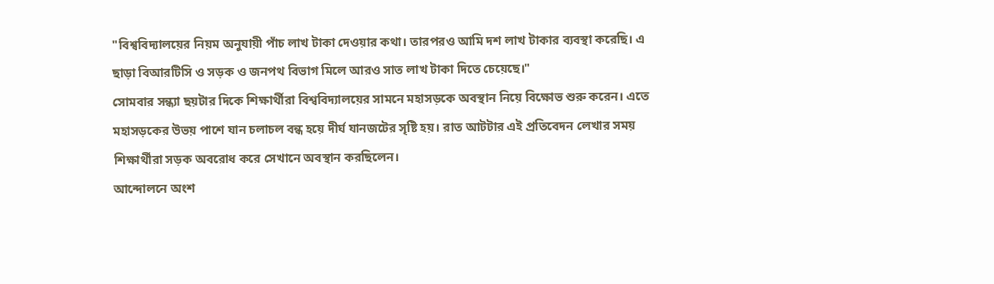"বিশ্ববিদ্যালয়ের নিয়ম অনুযায়ী পাঁচ লাখ টাকা দেওয়ার কথা। তারপরও আমি দশ লাখ টাকার ব্যবস্থা করেছি। এ ছাড়া বিআরটিসি ও সড়ক ও জনপথ বিভাগ মিলে আরও সাত লাখ টাকা দিতে চেয়েছে।"
সোমবার সন্ধ্যা ছয়টার দিকে শিক্ষার্থীরা বিশ্ববিদ্যালয়ের সামনে মহাসড়কে অবস্থান নিয়ে বিক্ষোভ শুরু করেন। এতে মহাসড়কের উভয় পাশে যান চলাচল বন্ধ হয়ে দীর্ঘ যানজটের সৃষ্টি হয়। রাত আটটার এই প্রতিবেদন লেখার সময় শিক্ষার্থীরা সড়ক অবরোধ করে সেখানে অবস্থান করছিলেন।
আন্দোলনে অংশ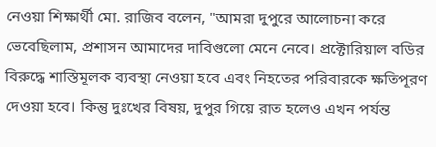নেওয়া শিক্ষার্থী মো. রাজিব বলেন, "আমরা দুপুরে আলোচনা করে ভেবেছিলাম, প্রশাসন আমাদের দাবিগুলো মেনে নেবে। প্রক্টোরিয়াল বডির বিরুদ্ধে শাস্তিমূলক ব্যবস্থা নেওয়া হবে এবং নিহতের পরিবারকে ক্ষতিপূরণ দেওয়া হবে। কিন্তু দুঃখের বিষয়, দুপুর গিয়ে রাত হলেও এখন পর্যন্ত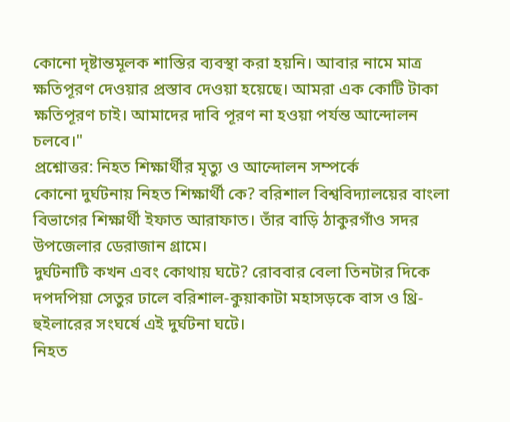কোনো দৃষ্টান্তমূলক শাস্তির ব্যবস্থা করা হয়নি। আবার নামে মাত্র ক্ষতিপূরণ দেওয়ার প্রস্তাব দেওয়া হয়েছে। আমরা এক কোটি টাকা ক্ষতিপূরণ চাই। আমাদের দাবি পূরণ না হওয়া পর্যন্ত আন্দোলন চলবে।"
প্রশ্নোত্তর: নিহত শিক্ষার্থীর মৃত্যু ও আন্দোলন সম্পর্কে
কোনো দুর্ঘটনায় নিহত শিক্ষার্থী কে? বরিশাল বিশ্ববিদ্যালয়ের বাংলা বিভাগের শিক্ষার্থী ইফাত আরাফাত। তাঁর বাড়ি ঠাকুরগাঁও সদর উপজেলার ডেরাজান গ্রামে।
দুর্ঘটনাটি কখন এবং কোথায় ঘটে? রোববার বেলা তিনটার দিকে দপদপিয়া সেতুর ঢালে বরিশাল-কুয়াকাটা মহাসড়কে বাস ও থ্রি-হুইলারের সংঘর্ষে এই দুর্ঘটনা ঘটে।
নিহত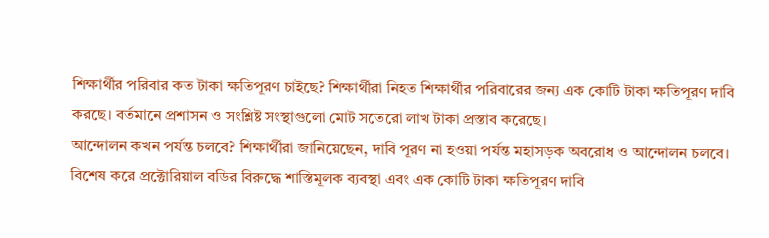শিক্ষার্থীর পরিবার কত টাকা ক্ষতিপূরণ চাইছে? শিক্ষার্থীরা নিহত শিক্ষার্থীর পরিবারের জন্য এক কোটি টাকা ক্ষতিপূরণ দাবি করছে। বর্তমানে প্রশাসন ও সংশ্লিষ্ট সংস্থাগুলো মোট সতেরো লাখ টাকা প্রস্তাব করেছে।
আন্দোলন কখন পর্যন্ত চলবে? শিক্ষার্থীরা জানিয়েছেন, দাবি পূরণ না হওয়া পর্যন্ত মহাসড়ক অবরোধ ও আন্দোলন চলবে। বিশেষ করে প্রক্টোরিয়াল বডির বিরুদ্ধে শাস্তিমূলক ব্যবস্থা এবং এক কোটি টাকা ক্ষতিপূরণ দাবি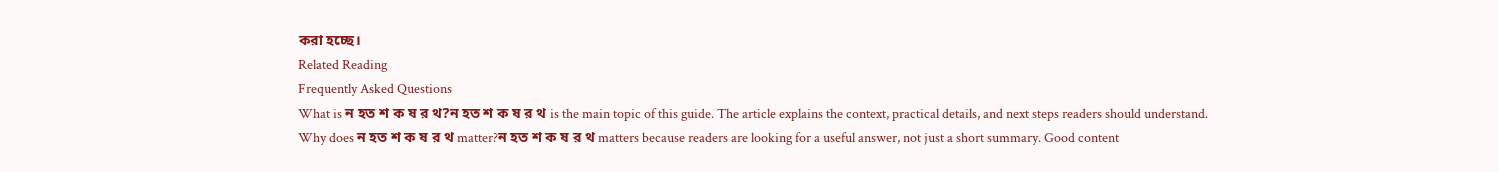করা হচ্ছে।
Related Reading
Frequently Asked Questions
What is ন হত শ ক ষ র থ?ন হত শ ক ষ র থ is the main topic of this guide. The article explains the context, practical details, and next steps readers should understand.
Why does ন হত শ ক ষ র থ matter?ন হত শ ক ষ র থ matters because readers are looking for a useful answer, not just a short summary. Good content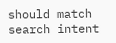should match search intent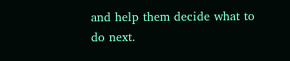and help them decide what to do next.